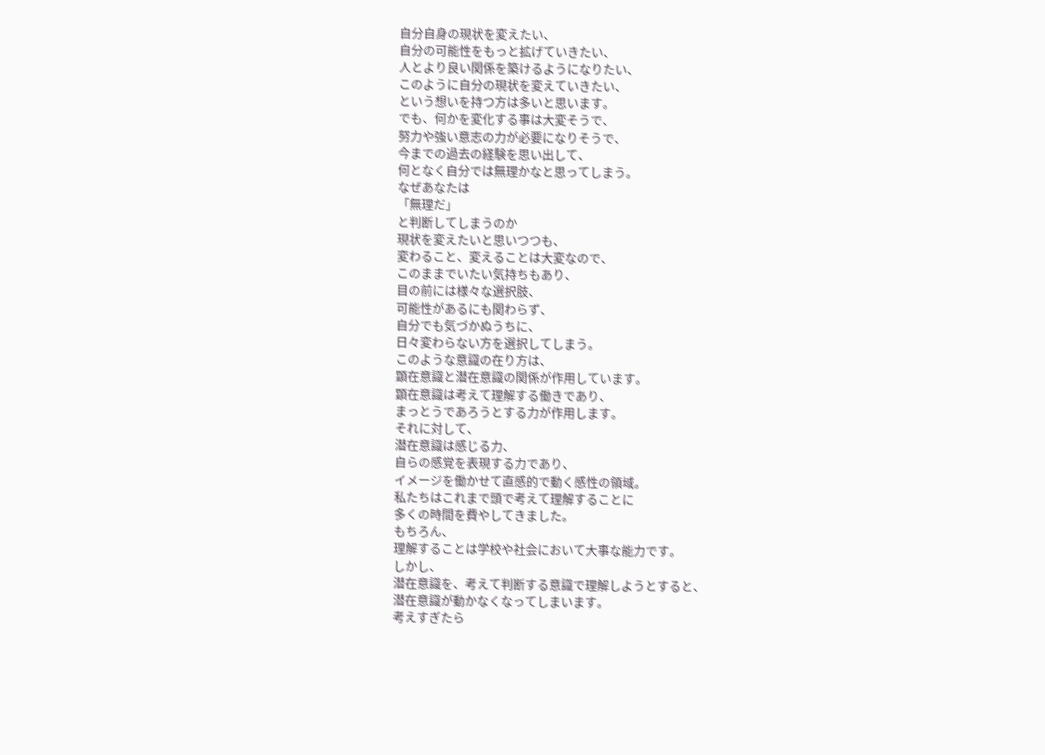自分自身の現状を変えたい、
自分の可能性をもっと拡げていきたい、
人とより良い関係を築けるようになりたい、
このように自分の現状を変えていきたい、
という想いを持つ方は多いと思います。
でも、何かを変化する事は大変そうで、
努力や強い意志の力が必要になりそうで、
今までの過去の経験を思い出して、
何となく自分では無理かなと思ってしまう。
なぜあなたは
「無理だ」
と判断してしまうのか
現状を変えたいと思いつつも、
変わること、変えることは大変なので、
このままでいたい気持ちもあり、
目の前には様々な選択肢、
可能性があるにも関わらず、
自分でも気づかぬうちに、
日々変わらない方を選択してしまう。
このような意識の在り方は、
顕在意識と潜在意識の関係が作用しています。
顕在意識は考えて理解する働きであり、
まっとうであろうとする力が作用します。
それに対して、
潜在意識は感じる力、
自らの感覚を表現する力であり、
イメージを働かせて直感的で動く感性の領域。
私たちはこれまで頭で考えて理解することに
多くの時間を費やしてきました。
もちろん、
理解することは学校や社会において大事な能力です。
しかし、
潜在意識を、考えて判断する意識で理解しようとすると、
潜在意識が動かなくなってしまいます。
考えすぎたら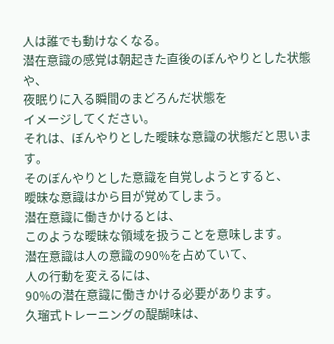人は誰でも動けなくなる。
潜在意識の感覚は朝起きた直後のぼんやりとした状態や、
夜眠りに入る瞬間のまどろんだ状態を
イメージしてください。
それは、ぼんやりとした曖昧な意識の状態だと思います。
そのぼんやりとした意識を自覚しようとすると、
曖昧な意識はから目が覚めてしまう。
潜在意識に働きかけるとは、
このような曖昧な領域を扱うことを意味します。
潜在意識は人の意識の90%を占めていて、
人の行動を変えるには、
90%の潜在意識に働きかける必要があります。
久瑠式トレーニングの醍醐味は、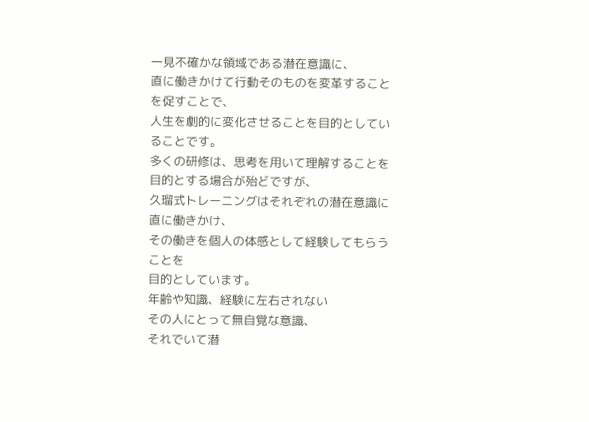一見不確かな領域である潜在意識に、
直に働きかけて行動そのものを変革することを促すことで、
人生を劇的に変化させることを目的としていることです。
多くの研修は、思考を用いて理解することを
目的とする場合が殆どですが、
久瑠式トレーニングはそれぞれの潜在意識に直に働きかけ、
その働きを個人の体感として経験してもらうことを
目的としています。
年齢や知識、経験に左右されない
その人にとって無自覚な意識、
それでいて潜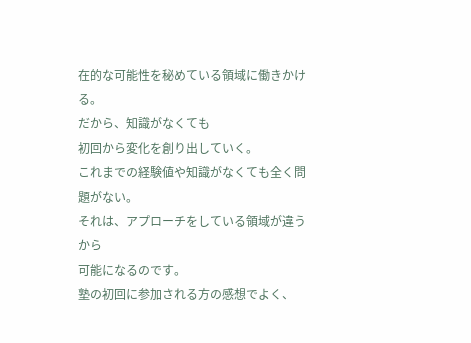在的な可能性を秘めている領域に働きかける。
だから、知識がなくても
初回から変化を創り出していく。
これまでの経験値や知識がなくても全く問題がない。
それは、アプローチをしている領域が違うから
可能になるのです。
塾の初回に参加される方の感想でよく、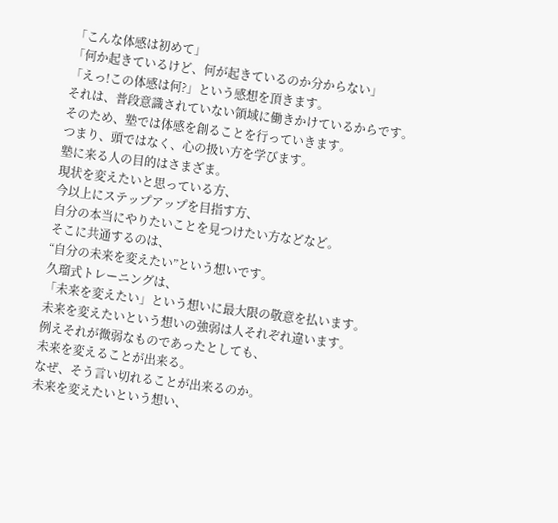「こんな体感は初めて」
「何か起きているけど、何が起きているのか分からない」
「えっ!この体感は何?」という感想を頂きます。
それは、普段意識されていない領域に働きかけているからです。
そのため、塾では体感を創ることを行っていきます。
つまり、頭ではなく、心の扱い方を学びます。
塾に来る人の目的はさまざま。
現状を変えたいと思っている方、
今以上にステップアップを目指す方、
自分の本当にやりたいことを見つけたい方などなど。
そこに共通するのは、
“自分の未来を変えたい”という想いです。
久瑠式トレーニングは、
「未来を変えたい」という想いに最大限の敬意を払います。
未来を変えたいという想いの強弱は人それぞれ違います。
例えそれが微弱なものであったとしても、
未来を変えることが出来る。
なぜ、そう言い切れることが出来るのか。
未来を変えたいという想い、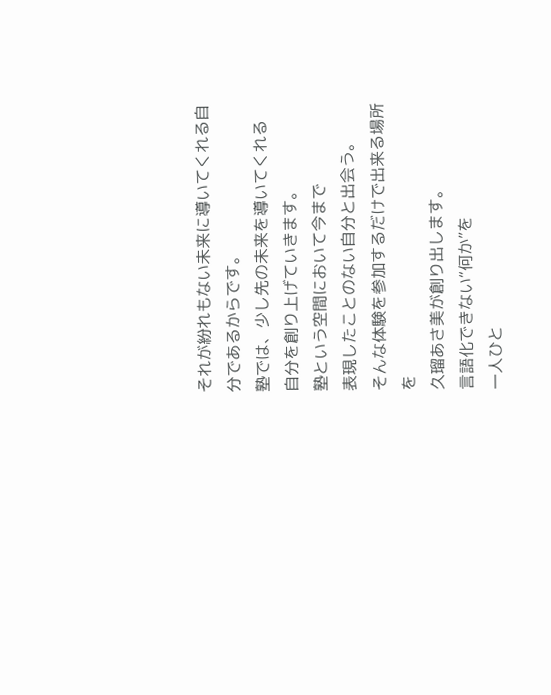それが紛れもない未来に導いてくれる自分であるからです。
塾では、少し先の未来を導いてくれる
自分を創り上げていきます。
塾という空間において今まで
表現したことのない自分と出会う。
そんな体験を参加するだけで出来る場所を
久瑠あさ美が創り出します。
言語化できない“何か”を
一人ひと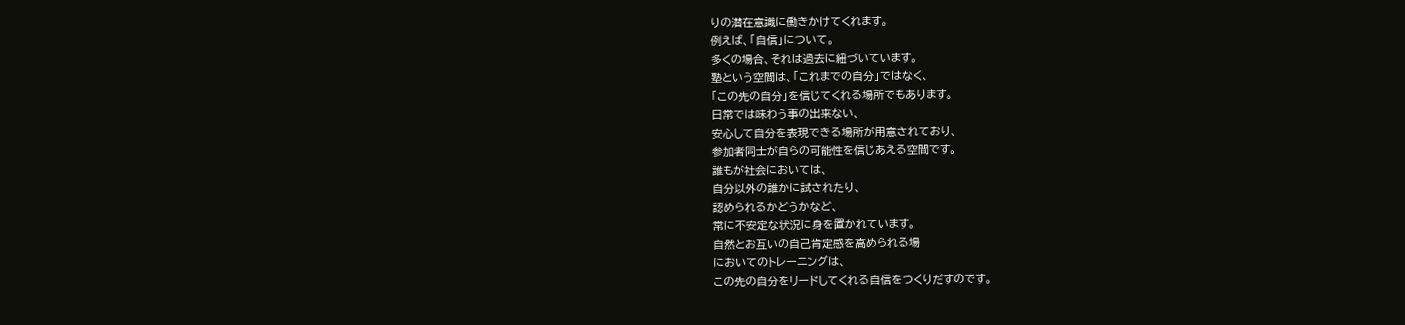りの潜在意識に働きかけてくれます。
例えば、「自信」について。
多くの場合、それは過去に紐づいています。
塾という空間は、「これまでの自分」ではなく、
「この先の自分」を信じてくれる場所でもあります。
日常では味わう事の出来ない、
安心して自分を表現できる場所が用意されており、
参加者同士が自らの可能性を信じあえる空間です。
誰もが社会においては、
自分以外の誰かに試されたり、
認められるかどうかなど、
常に不安定な状況に身を置かれています。
自然とお互いの自己肯定感を高められる場
においてのトレーニングは、
この先の自分をリードしてくれる自信をつくりだすのです。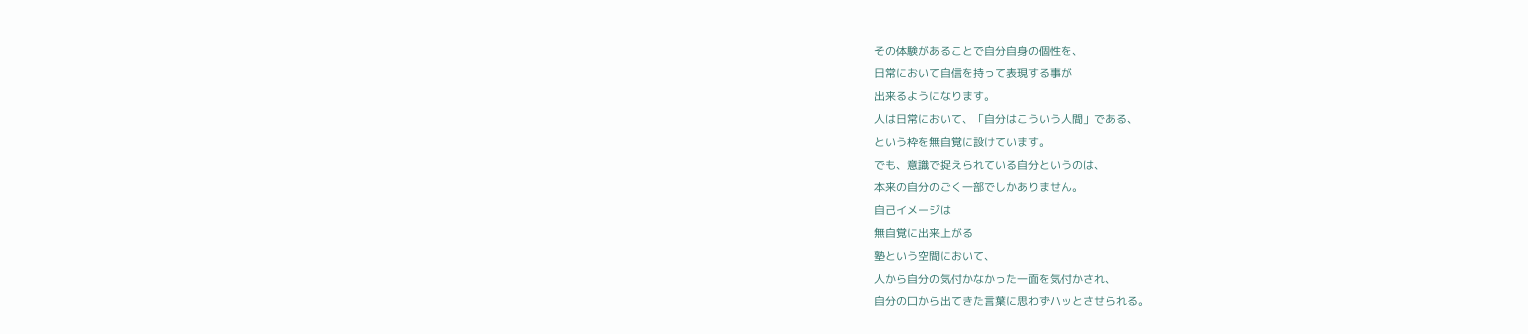その体験があることで自分自身の個性を、
日常において自信を持って表現する事が
出来るようになります。
人は日常において、「自分はこういう人間」である、
という枠を無自覚に設けています。
でも、意識で捉えられている自分というのは、
本来の自分のごく一部でしかありません。
自己イメージは
無自覚に出来上がる
塾という空間において、
人から自分の気付かなかった一面を気付かされ、
自分の口から出てきた言葉に思わずハッとさせられる。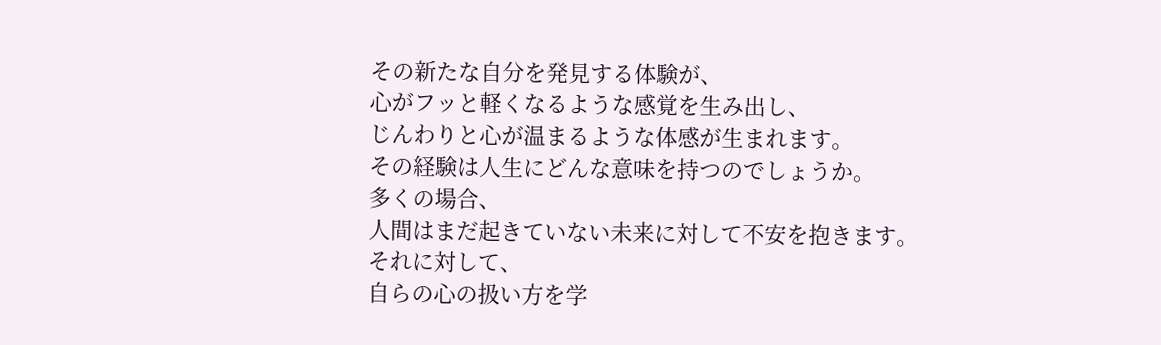その新たな自分を発見する体験が、
心がフッと軽くなるような感覚を生み出し、
じんわりと心が温まるような体感が生まれます。
その経験は人生にどんな意味を持つのでしょうか。
多くの場合、
人間はまだ起きていない未来に対して不安を抱きます。
それに対して、
自らの心の扱い方を学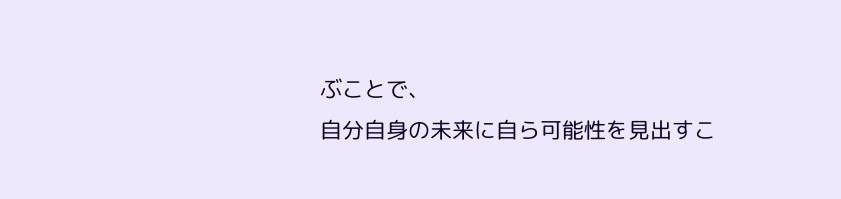ぶことで、
自分自身の未来に自ら可能性を見出すこ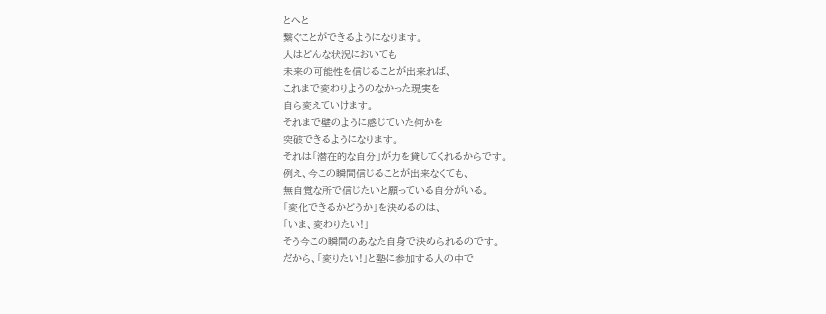とへと
繋ぐことができるようになります。
人はどんな状況においても
未来の可能性を信じることが出来れば、
これまで変わりようのなかった現実を
自ら変えていけます。
それまで壁のように感じていた何かを
突破できるようになります。
それは「潜在的な自分」が力を貸してくれるからです。
例え、今この瞬間信じることが出来なくても、
無自覚な所で信じたいと願っている自分がいる。
「変化できるかどうか」を決めるのは、
「いま、変わりたい!」
そう今この瞬間のあなた自身で決められるのです。
だから、「変りたい!」と塾に参加する人の中で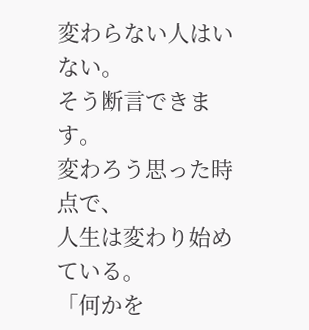変わらない人はいない。
そう断言できます。
変わろう思った時点で、
人生は変わり始めている。
「何かを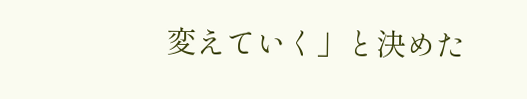変えていく」と決めた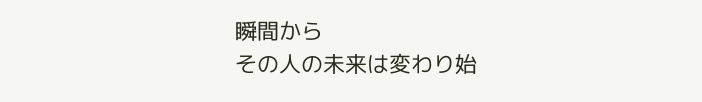瞬間から
その人の未来は変わり始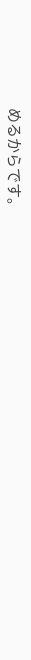めるからです。